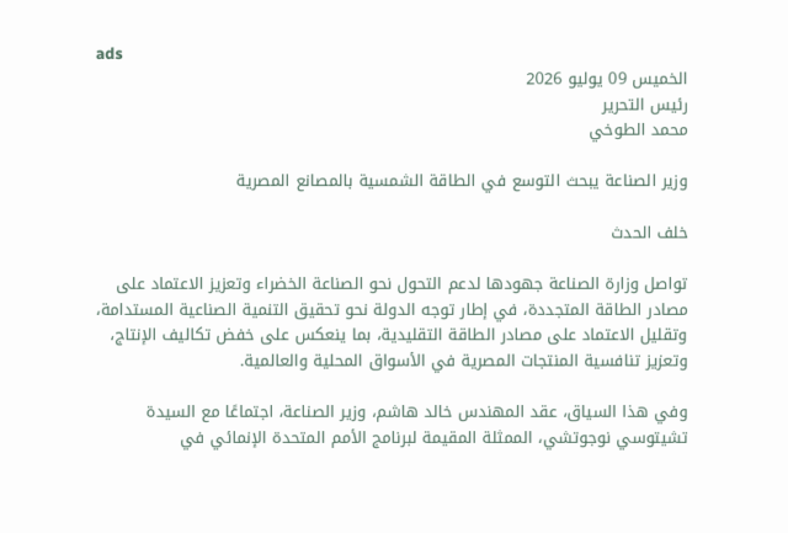ads
الخميس 09 يوليو 2026
رئيس التحرير
محمد الطوخي

وزير الصناعة يبحث التوسع في الطاقة الشمسية بالمصانع المصرية

خلف الحدث

تواصل وزارة الصناعة جهودها لدعم التحول نحو الصناعة الخضراء وتعزيز الاعتماد على مصادر الطاقة المتجددة، في إطار توجه الدولة نحو تحقيق التنمية الصناعية المستدامة، وتقليل الاعتماد على مصادر الطاقة التقليدية، بما ينعكس على خفض تكاليف الإنتاج، وتعزيز تنافسية المنتجات المصرية في الأسواق المحلية والعالمية.

وفي هذا السياق، عقد المهندس خالد هاشم، وزير الصناعة، اجتماعًا مع السيدة تشيتوسي نوجوتشي، الممثلة المقيمة لبرنامج الأمم المتحدة الإنمائي في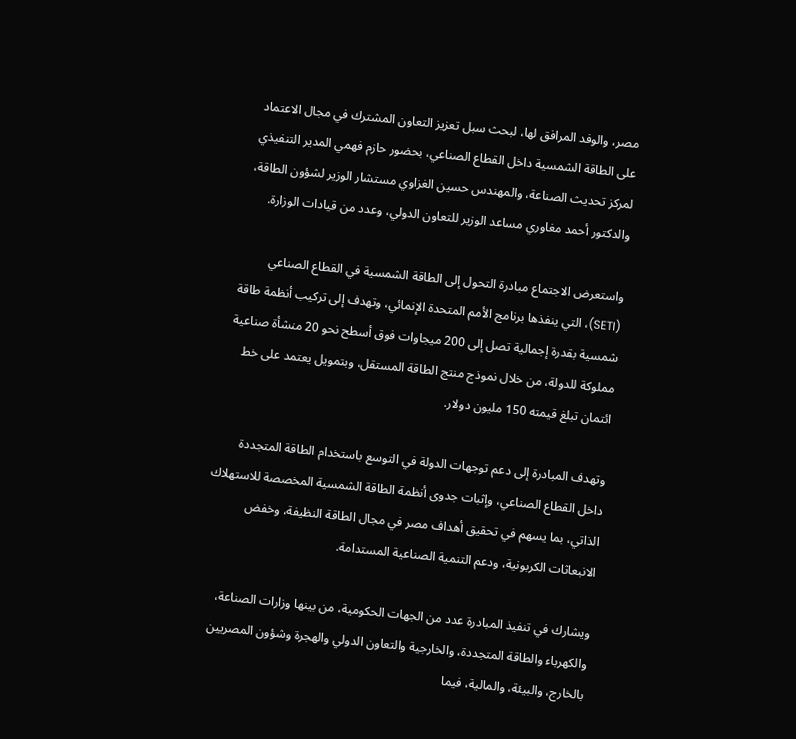مصر، والوفد المرافق لها، لبحث سبل تعزيز التعاون المشترك في مجال الاعتماد على الطاقة الشمسية داخل القطاع الصناعي، بحضور حازم فهمي المدير التنفيذي لمركز تحديث الصناعة، والمهندس حسين الغزاوي مستشار الوزير لشؤون الطاقة، والدكتور أحمد مغاوري مساعد الوزير للتعاون الدولي، وعدد من قيادات الوزارة.

واستعرض الاجتماع مبادرة التحول إلى الطاقة الشمسية في القطاع الصناعي (SETI)، التي ينفذها برنامج الأمم المتحدة الإنمائي، وتهدف إلى تركيب أنظمة طاقة شمسية بقدرة إجمالية تصل إلى 200 ميجاوات فوق أسطح نحو 20 منشأة صناعية مملوكة للدولة، من خلال نموذج منتج الطاقة المستقل، وبتمويل يعتمد على خط ائتمان تبلغ قيمته 150 مليون دولار.

وتهدف المبادرة إلى دعم توجهات الدولة في التوسع باستخدام الطاقة المتجددة داخل القطاع الصناعي، وإثبات جدوى أنظمة الطاقة الشمسية المخصصة للاستهلاك الذاتي، بما يسهم في تحقيق أهداف مصر في مجال الطاقة النظيفة، وخفض الانبعاثات الكربونية، ودعم التنمية الصناعية المستدامة.

ويشارك في تنفيذ المبادرة عدد من الجهات الحكومية، من بينها وزارات الصناعة، والكهرباء والطاقة المتجددة، والخارجية والتعاون الدولي والهجرة وشؤون المصريين بالخارج، والبيئة، والمالية، فيما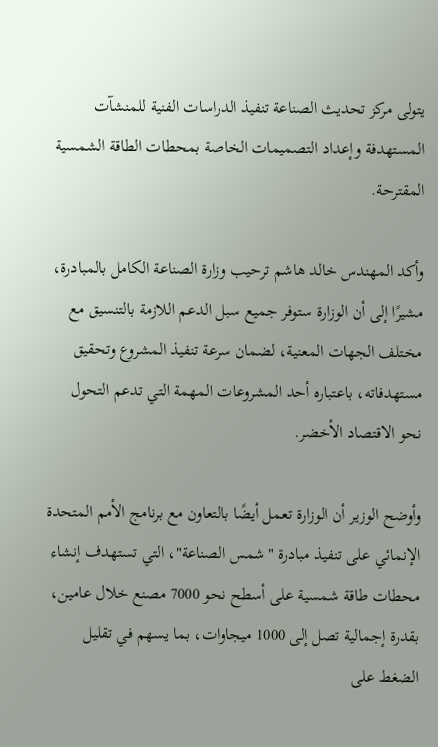يتولى مركز تحديث الصناعة تنفيذ الدراسات الفنية للمنشآت المستهدفة وإعداد التصميمات الخاصة بمحطات الطاقة الشمسية المقترحة.

وأكد المهندس خالد هاشم ترحيب وزارة الصناعة الكامل بالمبادرة، مشيرًا إلى أن الوزارة ستوفر جميع سبل الدعم اللازمة بالتنسيق مع مختلف الجهات المعنية، لضمان سرعة تنفيذ المشروع وتحقيق مستهدفاته، باعتباره أحد المشروعات المهمة التي تدعم التحول نحو الاقتصاد الأخضر.

وأوضح الوزير أن الوزارة تعمل أيضًا بالتعاون مع برنامج الأمم المتحدة الإنمائي على تنفيذ مبادرة "شمس الصناعة"، التي تستهدف إنشاء محطات طاقة شمسية على أسطح نحو 7000 مصنع خلال عامين، بقدرة إجمالية تصل إلى 1000 ميجاوات، بما يسهم في تقليل الضغط على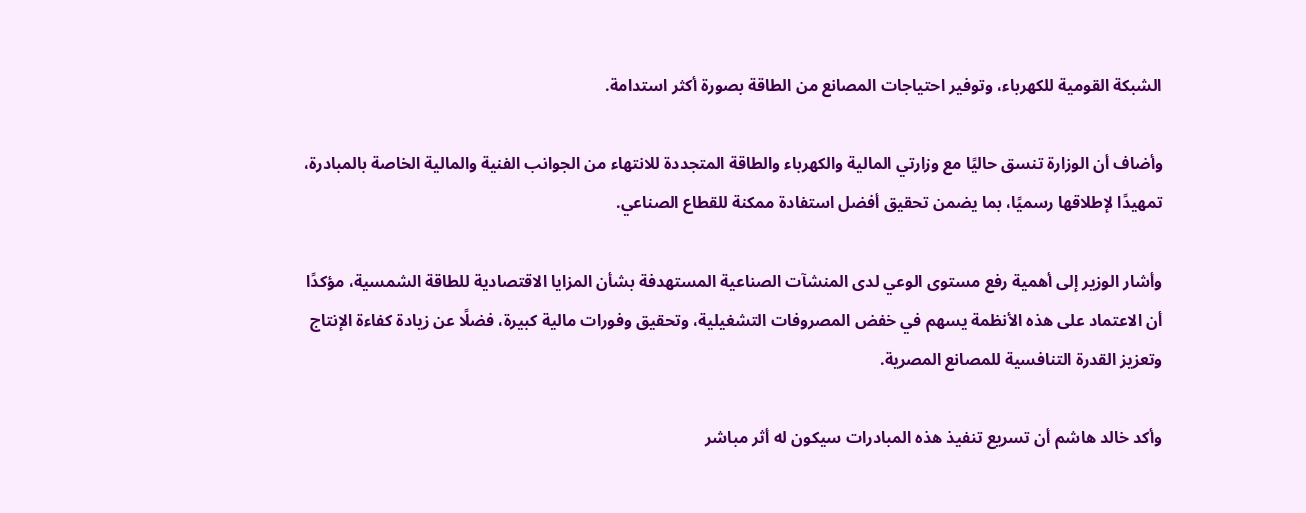الشبكة القومية للكهرباء، وتوفير احتياجات المصانع من الطاقة بصورة أكثر استدامة.

وأضاف أن الوزارة تنسق حاليًا مع وزارتي المالية والكهرباء والطاقة المتجددة للانتهاء من الجوانب الفنية والمالية الخاصة بالمبادرة، تمهيدًا لإطلاقها رسميًا، بما يضمن تحقيق أفضل استفادة ممكنة للقطاع الصناعي.

وأشار الوزير إلى أهمية رفع مستوى الوعي لدى المنشآت الصناعية المستهدفة بشأن المزايا الاقتصادية للطاقة الشمسية، مؤكدًا أن الاعتماد على هذه الأنظمة يسهم في خفض المصروفات التشغيلية، وتحقيق وفورات مالية كبيرة، فضلًا عن زيادة كفاءة الإنتاج وتعزيز القدرة التنافسية للمصانع المصرية.

وأكد خالد هاشم أن تسريع تنفيذ هذه المبادرات سيكون له أثر مباشر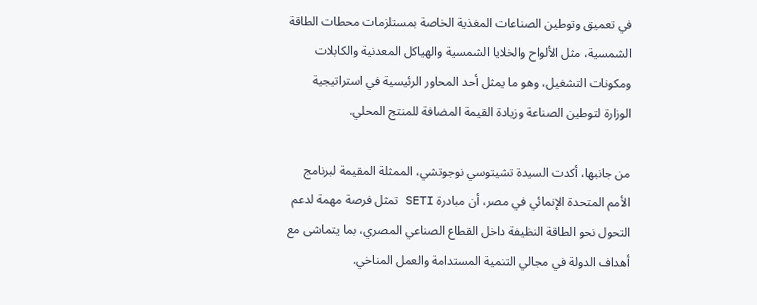في تعميق وتوطين الصناعات المغذية الخاصة بمستلزمات محطات الطاقة الشمسية، مثل الألواح والخلايا الشمسية والهياكل المعدنية والكابلات ومكونات التشغيل، وهو ما يمثل أحد المحاور الرئيسية في استراتيجية الوزارة لتوطين الصناعة وزيادة القيمة المضافة للمنتج المحلي.

من جانبها، أكدت السيدة تشيتوسي نوجوتشي، الممثلة المقيمة لبرنامج الأمم المتحدة الإنمائي في مصر، أن مبادرة SETI تمثل فرصة مهمة لدعم التحول نحو الطاقة النظيفة داخل القطاع الصناعي المصري، بما يتماشى مع أهداف الدولة في مجالي التنمية المستدامة والعمل المناخي.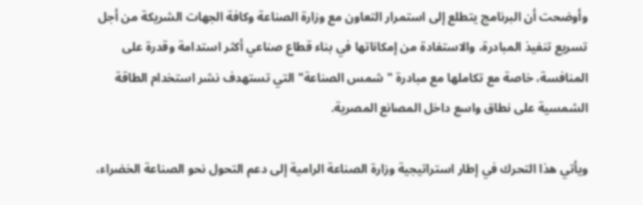وأوضحت أن البرنامج يتطلع إلى استمرار التعاون مع وزارة الصناعة وكافة الجهات الشريكة من أجل تسريع تنفيذ المبادرة، والاستفادة من إمكاناتها في بناء قطاع صناعي أكثر استدامة وقدرة على المنافسة، خاصة مع تكاملها مع مبادرة "شمس الصناعة" التي تستهدف نشر استخدام الطاقة الشمسية على نطاق واسع داخل المصانع المصرية.

ويأتي هذا التحرك في إطار استراتيجية وزارة الصناعة الرامية إلى دعم التحول نحو الصناعة الخضراء،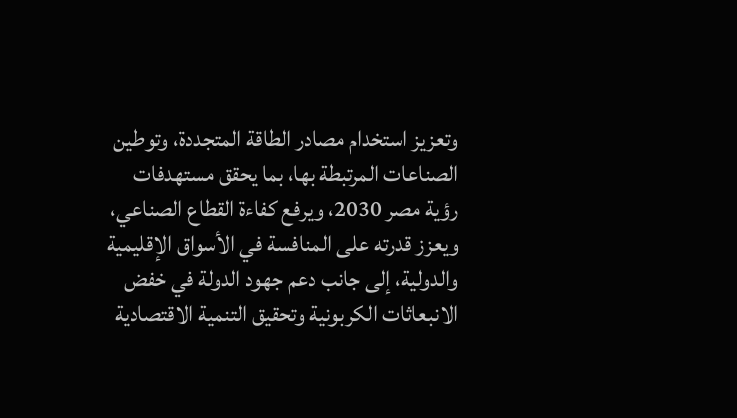وتعزيز استخدام مصادر الطاقة المتجددة، وتوطين الصناعات المرتبطة بها، بما يحقق مستهدفات رؤية مصر 2030، ويرفع كفاءة القطاع الصناعي، ويعزز قدرته على المنافسة في الأسواق الإقليمية والدولية، إلى جانب دعم جهود الدولة في خفض الانبعاثات الكربونية وتحقيق التنمية الاقتصادية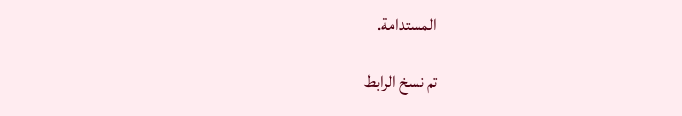المستدامة.

تم نسخ الرابط